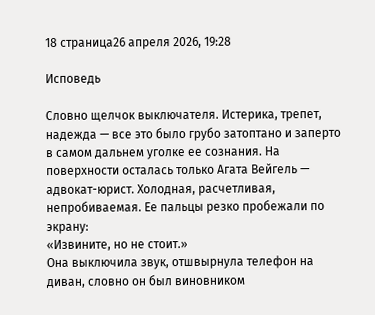18 страница26 апреля 2026, 19:28

Исповедь

Словно щелчок выключателя. Истерика, трепет, надежда — все это было грубо затоптано и заперто в самом дальнем уголке ее сознания. На поверхности осталась только Агата Вейгель — адвокат-юрист. Холодная, расчетливая, непробиваемая. Ее пальцы резко пробежали по экрану:
«Извините, но не стоит.»
Она выключила звук, отшвырнула телефон на диван, словно он был виновником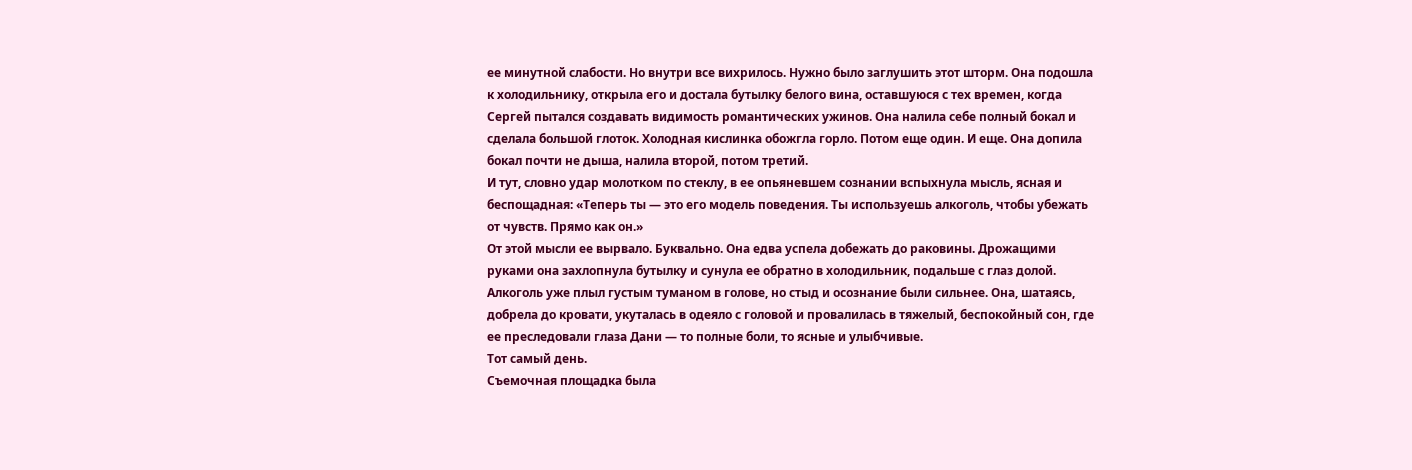ее минутной слабости. Но внутри все вихрилось. Нужно было заглушить этот шторм. Она подошла к холодильнику, открыла его и достала бутылку белого вина, оставшуюся с тех времен, когда Сергей пытался создавать видимость романтических ужинов. Она налила себе полный бокал и сделала большой глоток. Холодная кислинка обожгла горло. Потом еще один. И еще. Она допила бокал почти не дыша, налила второй, потом третий.
И тут, словно удар молотком по стеклу, в ее опьяневшем сознании вспыхнула мысль, ясная и беспощадная: «Теперь ты — это его модель поведения. Ты используешь алкоголь, чтобы убежать от чувств. Прямо как он.»
От этой мысли ее вырвало. Буквально. Она едва успела добежать до раковины. Дрожащими руками она захлопнула бутылку и сунула ее обратно в холодильник, подальше с глаз долой. Алкоголь уже плыл густым туманом в голове, но стыд и осознание были сильнее. Она, шатаясь, добрела до кровати, укуталась в одеяло с головой и провалилась в тяжелый, беспокойный сон, где ее преследовали глаза Дани — то полные боли, то ясные и улыбчивые.
Тот самый день.
Съемочная площадка была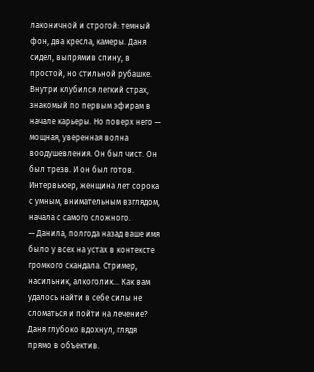лаконичной и строгой: темный фон, два кресла, камеры. Даня сидел, выпрямив спину, в простой, но стильной рубашке. Внутри клубился легкий страх, знакомый по первым эфирам в начале карьеры. Но поверх него — мощная, уверенная волна воодушевления. Он был чист. Он был трезв. И он был готов.
Интервьюер, женщина лет сорока с умным, внимательным взглядом, начала с самого сложного.
— Данила, полгода назад ваше имя было у всех на устах в контексте громкого скандала. Стример, насильник, алкоголик… Как вам удалось найти в себе силы не сломаться и пойти на лечение?
Даня глубоко вдохнул, глядя прямо в объектив.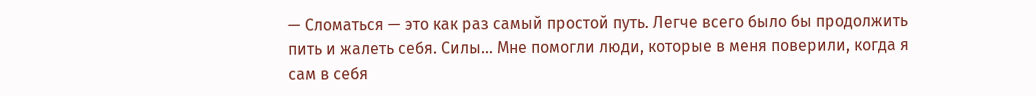— Сломаться — это как раз самый простой путь. Легче всего было бы продолжить пить и жалеть себя. Силы… Мне помогли люди, которые в меня поверили, когда я сам в себя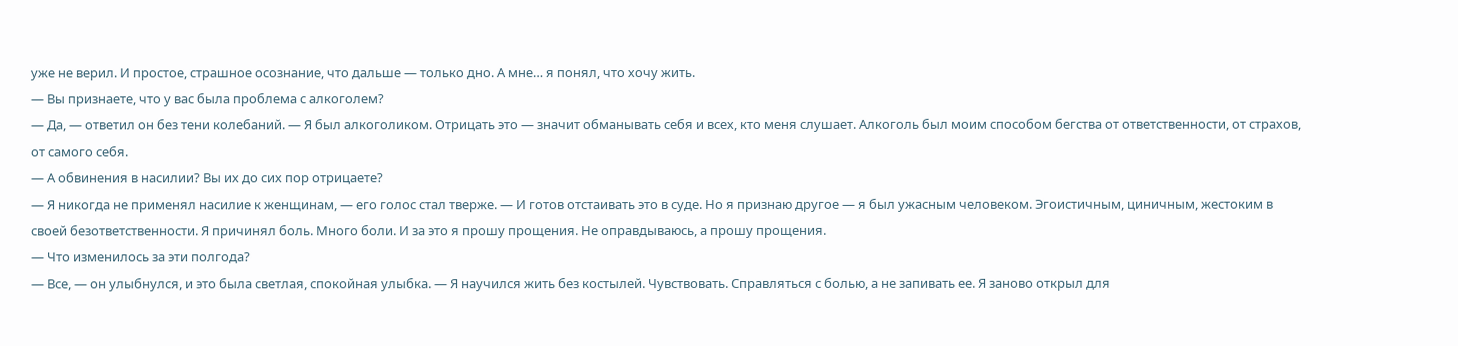уже не верил. И простое, страшное осознание, что дальше — только дно. А мне… я понял, что хочу жить.
— Вы признаете, что у вас была проблема с алкоголем?
— Да, — ответил он без тени колебаний. — Я был алкоголиком. Отрицать это — значит обманывать себя и всех, кто меня слушает. Алкоголь был моим способом бегства от ответственности, от страхов, от самого себя.
— А обвинения в насилии? Вы их до сих пор отрицаете?
— Я никогда не применял насилие к женщинам, — его голос стал тверже. — И готов отстаивать это в суде. Но я признаю другое — я был ужасным человеком. Эгоистичным, циничным, жестоким в своей безответственности. Я причинял боль. Много боли. И за это я прошу прощения. Не оправдываюсь, а прошу прощения.
— Что изменилось за эти полгода?
— Все, — он улыбнулся, и это была светлая, спокойная улыбка. — Я научился жить без костылей. Чувствовать. Справляться с болью, а не запивать ее. Я заново открыл для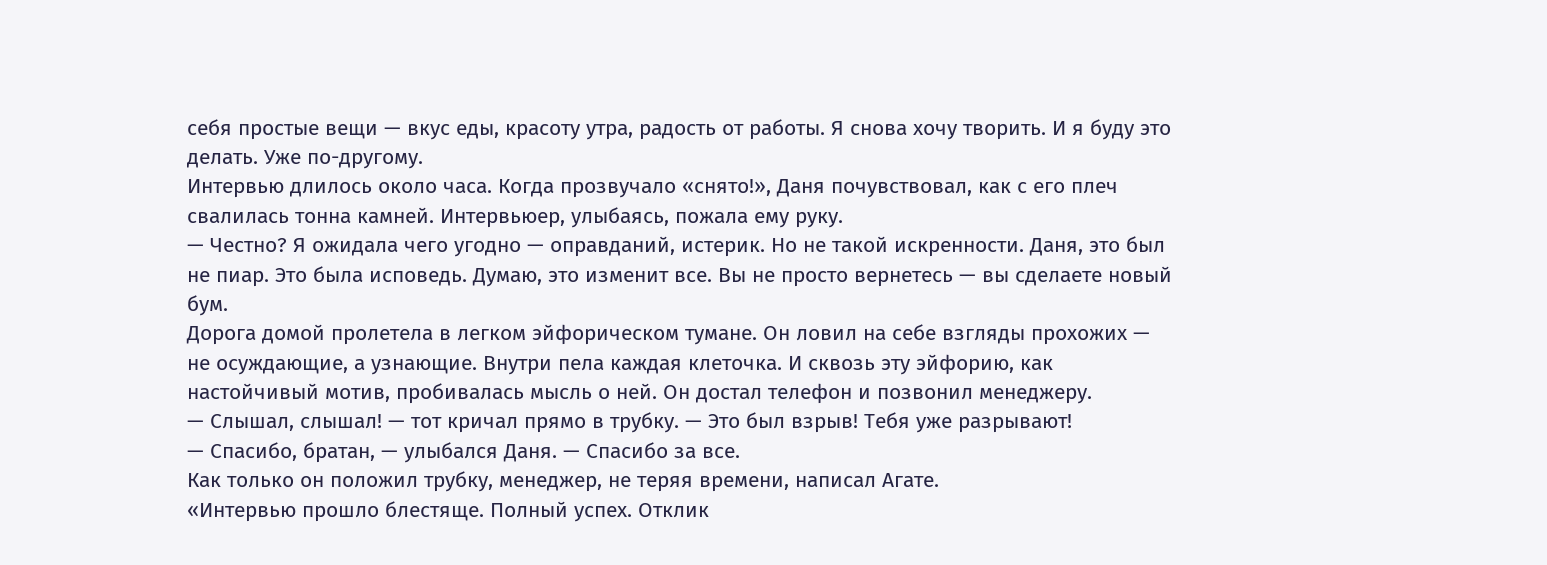себя простые вещи — вкус еды, красоту утра, радость от работы. Я снова хочу творить. И я буду это делать. Уже по-другому.
Интервью длилось около часа. Когда прозвучало «снято!», Даня почувствовал, как с его плеч свалилась тонна камней. Интервьюер, улыбаясь, пожала ему руку.
— Честно? Я ожидала чего угодно — оправданий, истерик. Но не такой искренности. Даня, это был не пиар. Это была исповедь. Думаю, это изменит все. Вы не просто вернетесь — вы сделаете новый бум.
Дорога домой пролетела в легком эйфорическом тумане. Он ловил на себе взгляды прохожих — не осуждающие, а узнающие. Внутри пела каждая клеточка. И сквозь эту эйфорию, как настойчивый мотив, пробивалась мысль о ней. Он достал телефон и позвонил менеджеру.
— Слышал, слышал! — тот кричал прямо в трубку. — Это был взрыв! Тебя уже разрывают!
— Спасибо, братан, — улыбался Даня. — Спасибо за все.
Как только он положил трубку, менеджер, не теряя времени, написал Агате.
«Интервью прошло блестяще. Полный успех. Отклик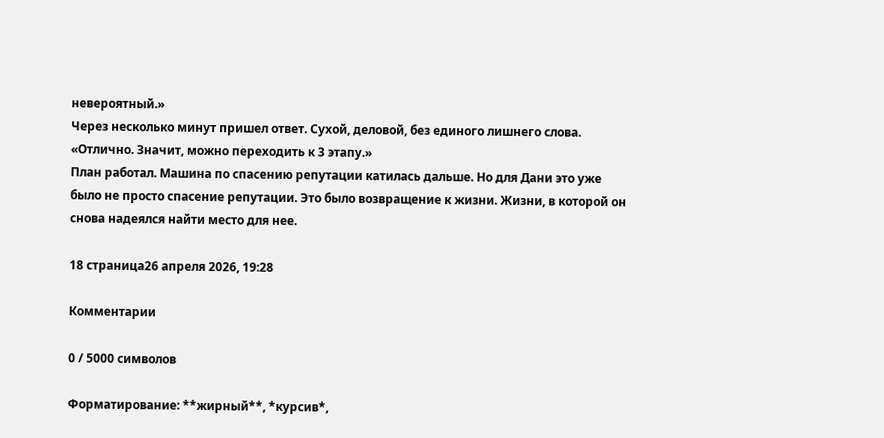невероятный.»
Через несколько минут пришел ответ. Сухой, деловой, без единого лишнего слова.
«Отлично. Значит, можно переходить к 3 этапу.»
План работал. Машина по спасению репутации катилась дальше. Но для Дани это уже было не просто спасение репутации. Это было возвращение к жизни. Жизни, в которой он снова надеялся найти место для нее.

18 страница26 апреля 2026, 19:28

Комментарии

0 / 5000 символов

Форматирование: **жирный**, *курсив*,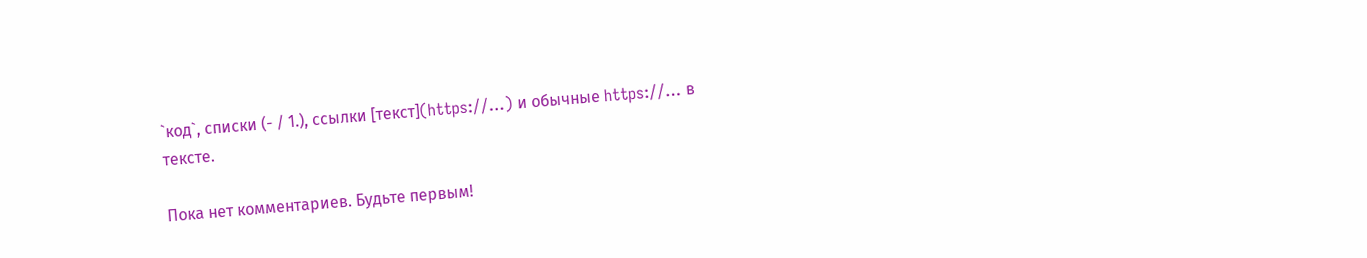`код`, списки (- / 1.), ссылки [текст](https://…) и обычные https://… в тексте.

Пока нет комментариев. Будьте первым!